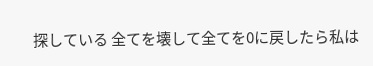探している 全てを壊して全てを0に戻したら私は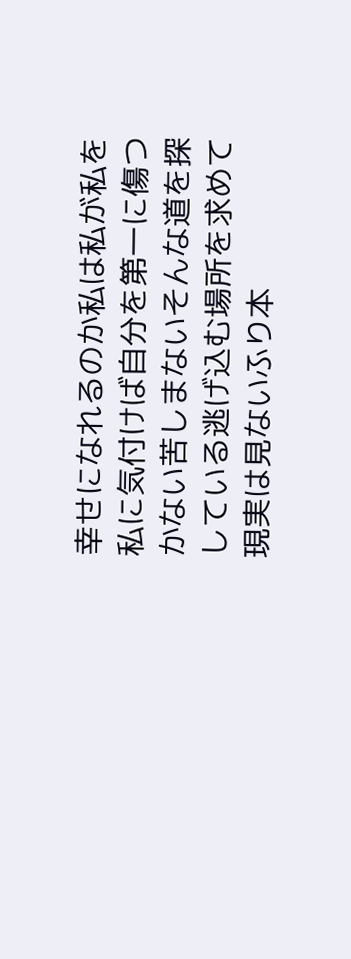幸せになれるのか私は私が私を私に気付けば自分を第一に傷つかない苦しまないそんな道を探している逃げ込む場所を求めて現実は見ないふり本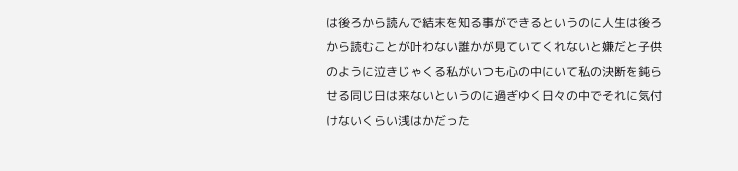は後ろから読んで結末を知る事ができるというのに人生は後ろから読むことが叶わない誰かが見ていてくれないと嫌だと子供のように泣きじゃくる私がいつも心の中にいて私の決断を鈍らせる同じ日は来ないというのに過ぎゆく日々の中でそれに気付けないくらい浅はかだった